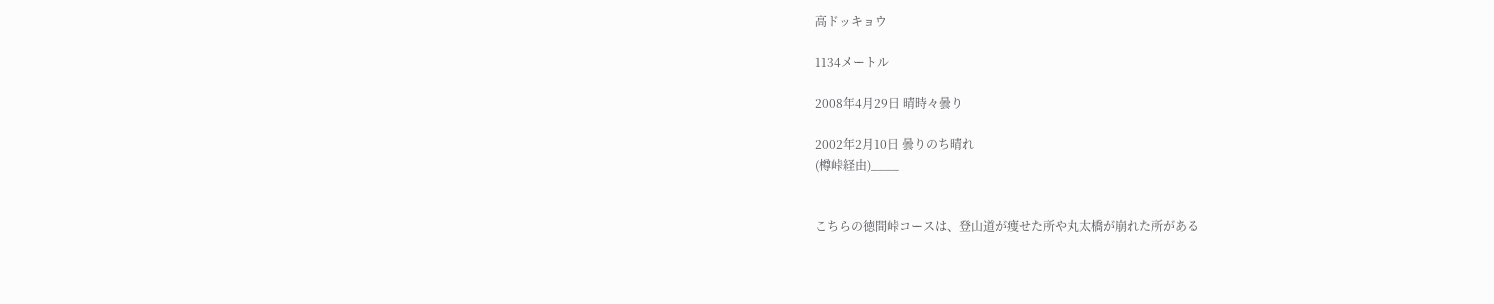高ドッキョウ

1134メートル

2008年4月29日 晴時々曇り

2002年2月10日 曇りのち晴れ
(樽峠経由)____


こちらの徳間峠コースは、登山道が痩せた所や丸太橋が崩れた所がある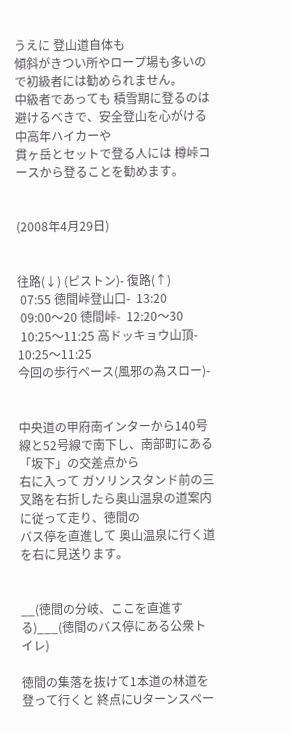うえに 登山道自体も
傾斜がきつい所やロープ場も多いので初級者には勧められません。
中級者であっても 積雪期に登るのは避けるべきで、安全登山を心がける中高年ハイカーや
貫ヶ岳とセットで登る人には 樽峠コースから登ることを勧めます。


(2008年4月29日)


往路(↓) (ピストン)- 復路(↑)
 07:55 徳間峠登山口-  13:20
 09:00〜20 徳間峠-  12:20〜30
 10:25〜11:25 高ドッキョウ山頂-  10:25〜11:25
今回の歩行ペース(風邪の為スロー)-


中央道の甲府南インターから140号線と52号線で南下し、南部町にある「坂下」の交差点から
右に入って ガソリンスタンド前の三叉路を右折したら奥山温泉の道案内に従って走り、徳間の
バス停を直進して 奥山温泉に行く道を右に見送ります。


__(徳間の分岐、ここを直進する)___(徳間のバス停にある公衆トイレ)

徳間の集落を抜けて1本道の林道を登って行くと 終点にUターンスペー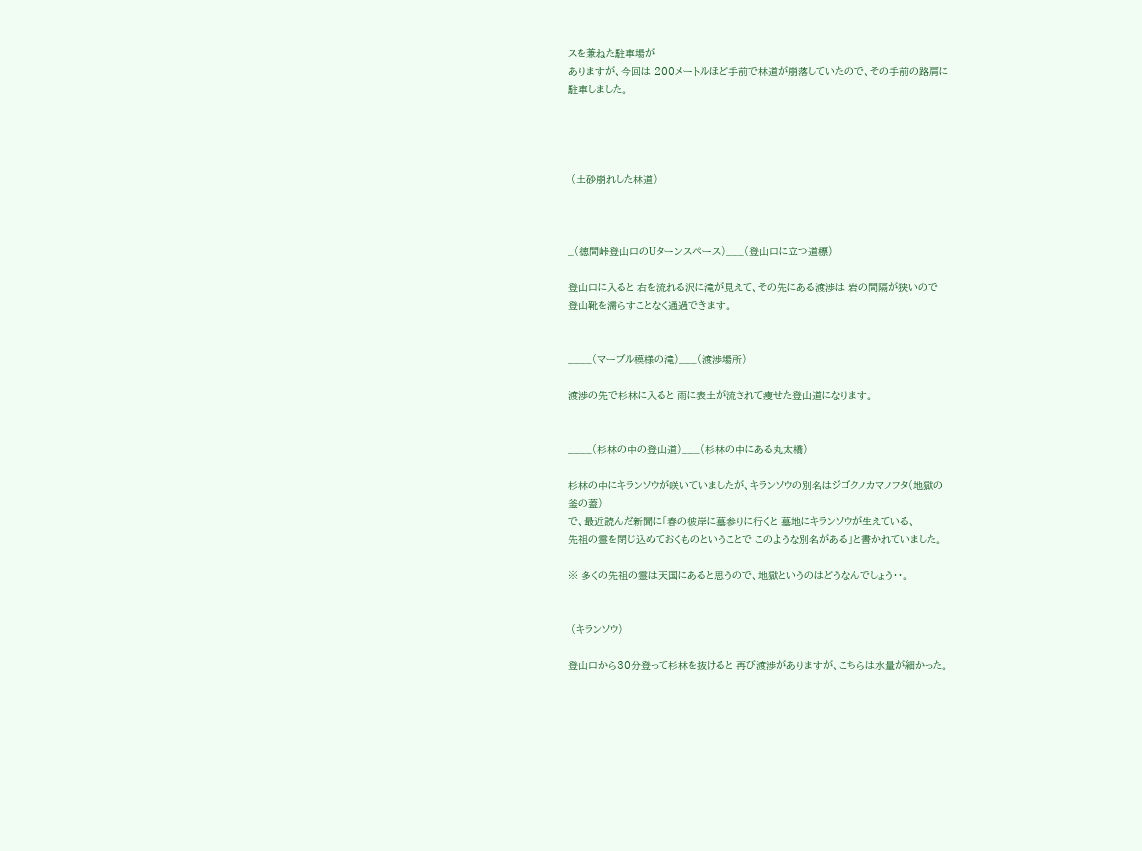スを兼ねた駐車場が
ありますが、今回は 200メートルほど手前で林道が崩落していたので、その手前の路肩に
駐車しました。




 (土砂崩れした林道)



_(徳間峠登山口のUターンスペース)___(登山口に立つ道標)

登山口に入ると 右を流れる沢に滝が見えて、その先にある渡渉は 岩の間隔が狭いので
登山靴を濡らすことなく通過できます。


____(マーブル模様の滝)___(渡渉場所)

渡渉の先で杉林に入ると 雨に表土が流されて痩せた登山道になります。


____(杉林の中の登山道)___(杉林の中にある丸太橋)

杉林の中にキランソウが咲いていましたが、キランソウの別名はジゴクノカマノフタ(地獄の
釜の蓋)
で、最近読んだ新聞に「春の彼岸に墓参りに行くと 墓地にキランソウが生えている、
先祖の霊を閉じ込めておくものということで このような別名がある」と書かれていました。

※ 多くの先祖の霊は天国にあると思うので、地獄というのはどうなんでしょう・・。


 (キランソウ)

登山口から30分登って杉林を抜けると 再び渡渉がありますが、こちらは水量が細かった。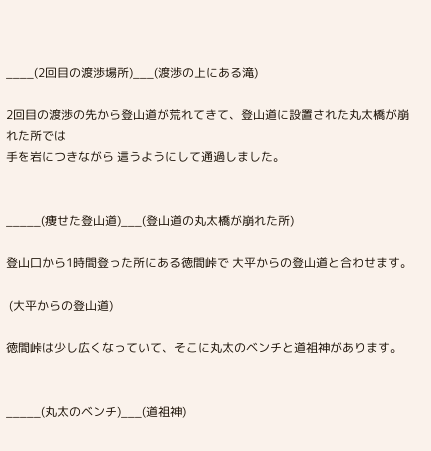____(2回目の渡渉場所)___(渡渉の上にある滝)

2回目の渡渉の先から登山道が荒れてきて、登山道に設置された丸太橋が崩れた所では
手を岩につきながら 這うようにして通過しました。


_____(痩せた登山道)___(登山道の丸太橋が崩れた所)

登山口から1時間登った所にある徳間峠で 大平からの登山道と合わせます。

 (大平からの登山道)

徳間峠は少し広くなっていて、そこに丸太のベンチと道祖神があります。


_____(丸太のベンチ)___(道祖神)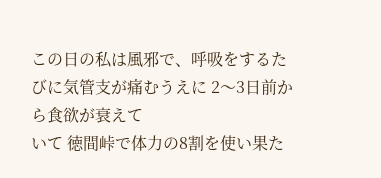この日の私は風邪で、呼吸をするたびに気管支が痛むうえに 2〜3日前から食欲が衰えて
いて 徳間峠で体力の8割を使い果た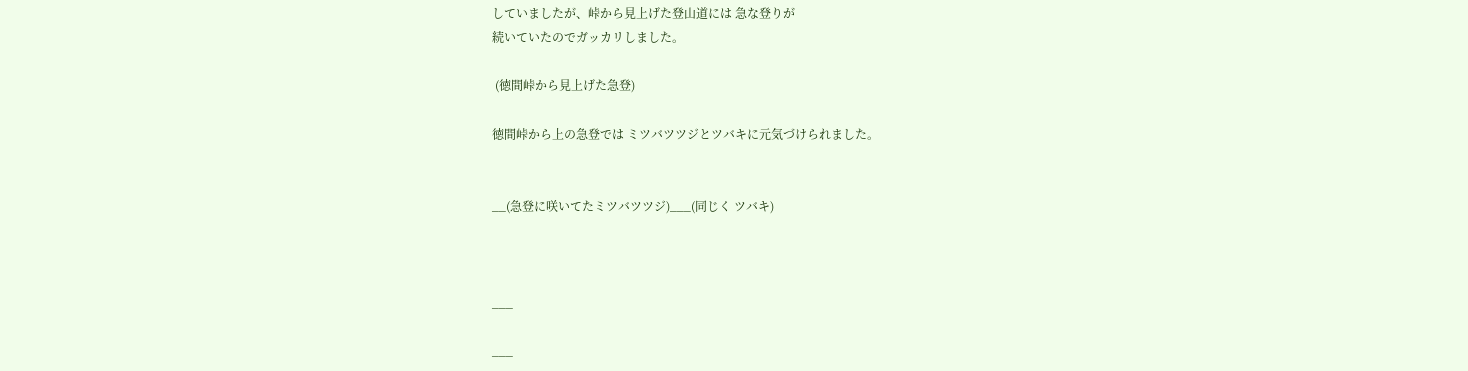していましたが、峠から見上げた登山道には 急な登りが
続いていたのでガッカリしました。

 (徳間峠から見上げた急登)

徳間峠から上の急登では ミツバツツジとツバキに元気づけられました。


__(急登に咲いてたミツバツツジ)___(同じく ツバキ)



___

___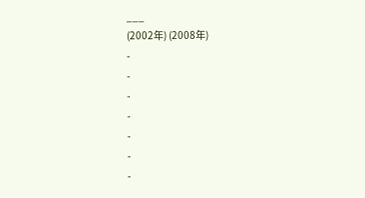___
(2002年) (2008年)
-
-
-
-
-
-
-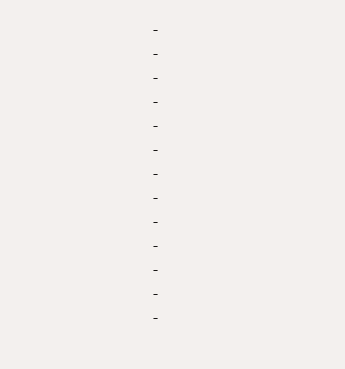-
-
-
-
-
-
-
-
-
-
-
-
-